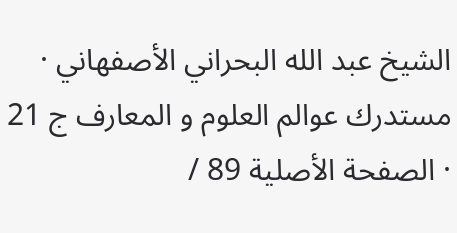الشيخ عبد الله البحراني الأصفهاني · مستدرك عوالم العلوم و المعارف ج 21 · الصفحة الأصلية 89 /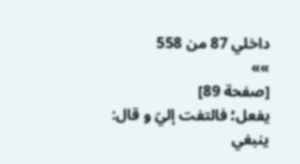داخلي 87 من 558
»»
[صفحة 89]
يفعل؛ فالتفت إليّ و قال: ينبغي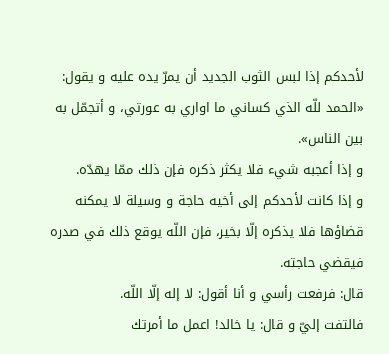لأحدكم إذا لبس الثوب الجديد أن يمرّ يده عليه و يقول: «الحمد للّه الذي كساني ما اواري به عورتي، و أتجمّل به بين الناس».
و إذا أعجبه شيء فلا يكثر ذكره فإن ذلك ممّا يهدّه.
و إذا كانت لأحدكم إلى أخيه حاجة و وسيلة لا يمكنه قضاؤها فلا يذكره إلّا بخير، فإن اللّه يوقع ذلك في صدره فيقضي حاجته.
قال: فرفعت رأسي و أنا أقول: لا إله إلّا اللّه.
فالتفت إليّ و قال: يا خالد! اعمل ما أمرتك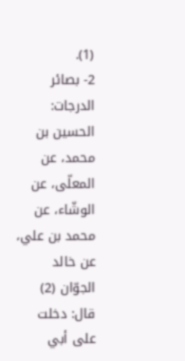(1).
2- بصائر الدرجات: الحسين بن محمد، عن المعلّى، عن الوشّاء، عن محمد بن علي، عن خالد الجوّان (2) قال: دخلت على أبي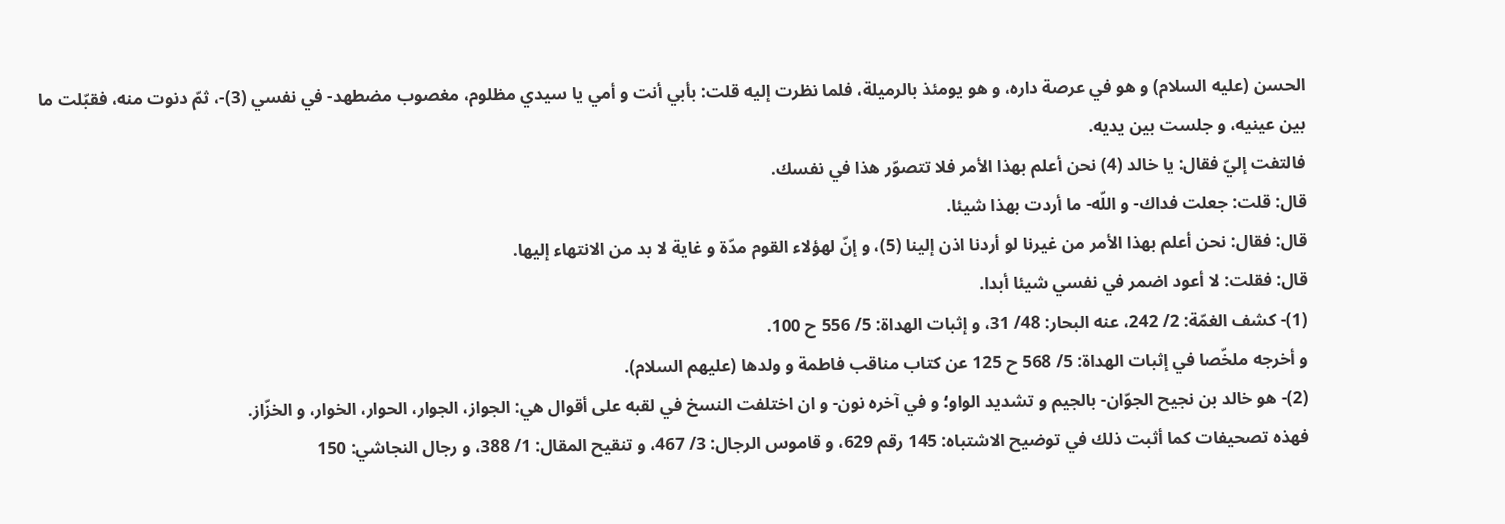الحسن (عليه السلام) و هو في عرصة داره، و هو يومئذ بالرميلة، فلما نظرت إليه قلت: بأبي أنت و أمي يا سيدي مظلوم، مغصوب مضطهد- في نفسي (3)-، ثمّ دنوت منه، فقبّلت ما بين عينيه، و جلست بين يديه.
فالتفت إليّ فقال: يا خالد (4) نحن أعلم بهذا الأمر فلا تتصوّر هذا في نفسك.
قال: قلت: جعلت فداك- و اللّه- ما أردت بهذا شيئا.
قال: فقال: نحن أعلم بهذا الأمر من غيرنا لو أردنا اذن إلينا (5)، و إنّ لهؤلاء القوم مدّة و غاية لا بد من الانتهاء إليها.
قال: فقلت: لا أعود اضمر في نفسي شيئا أبدا.
(1)- كشف الغمّة: 2/ 242، عنه البحار: 48/ 31، و إثبات الهداة: 5/ 556 ح 100.
و أخرجه ملخّصا في إثبات الهداة: 5/ 568 ح 125 عن كتاب مناقب فاطمة و ولدها (عليهم السلام).
(2)- هو خالد بن نجيح الجوّان- بالجيم و تشديد الواو؛ و في آخره نون- و ان اختلفت النسخ في لقبه على أقوال هي: الجواز، الجوار، الحوار، الخوار، و الخزّاز.
فهذه تصحيفات كما أثبت ذلك في توضيح الاشتباه: 145 رقم 629، و قاموس الرجال: 3/ 467، و تنقيح المقال: 1/ 388، و رجال النجاشي: 150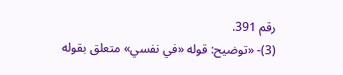رقم 391.
(3)- «توضيح: قوله «في نفسي» متعلق بقوله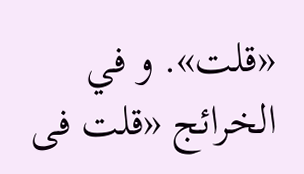«قلت». و في الخرائج «قلت فى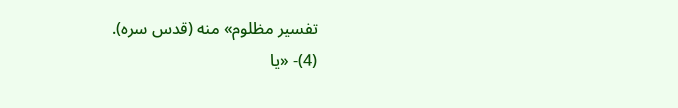تفسير مظلوم» منه (قدس سره).
(4)- «يا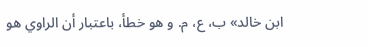ابن خالد» ب، ع، م. و هو خطأ، باعتبار أن الراوي هو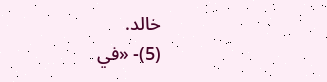خالد.
(5)- «في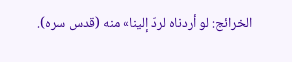الخرائج: لو أردناه لردّ إلينا» منه (قدس سره).